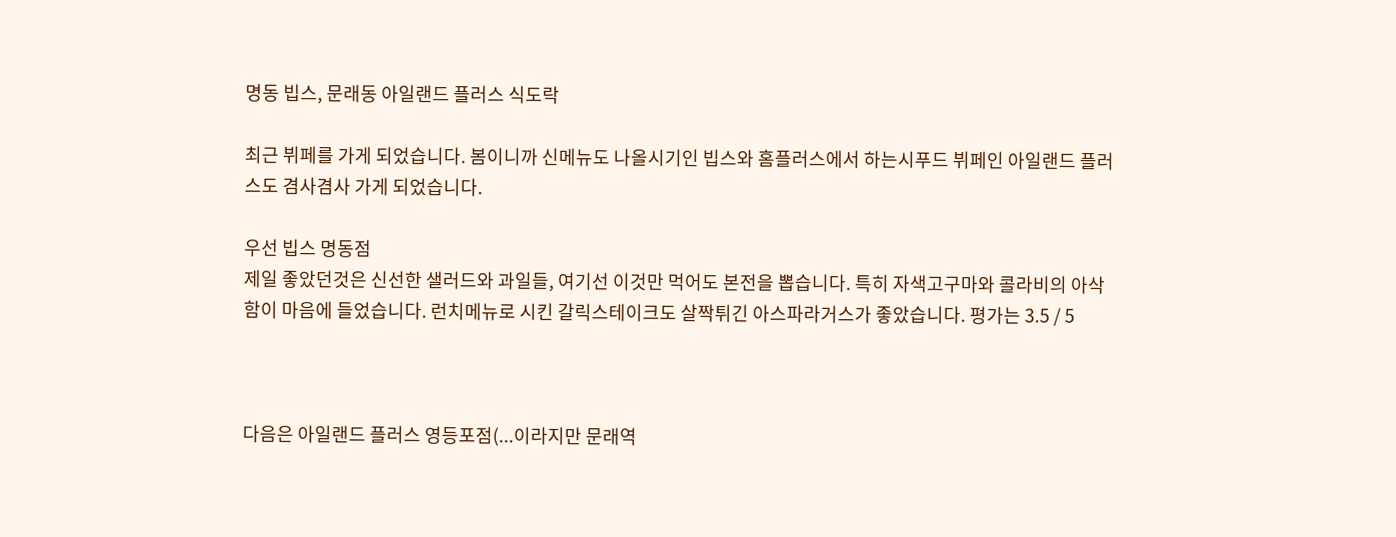명동 빕스, 문래동 아일랜드 플러스 식도락

최근 뷔페를 가게 되었습니다. 봄이니까 신메뉴도 나올시기인 빕스와 홈플러스에서 하는시푸드 뷔페인 아일랜드 플러스도 겸사겸사 가게 되었습니다.

우선 빕스 명동점
제일 좋았던것은 신선한 샐러드와 과일들, 여기선 이것만 먹어도 본전을 뽑습니다. 특히 자색고구마와 콜라비의 아삭함이 마음에 들었습니다. 런치메뉴로 시킨 갈릭스테이크도 살짝튀긴 아스파라거스가 좋았습니다. 평가는 3.5 / 5



다음은 아일랜드 플러스 영등포점(...이라지만 문래역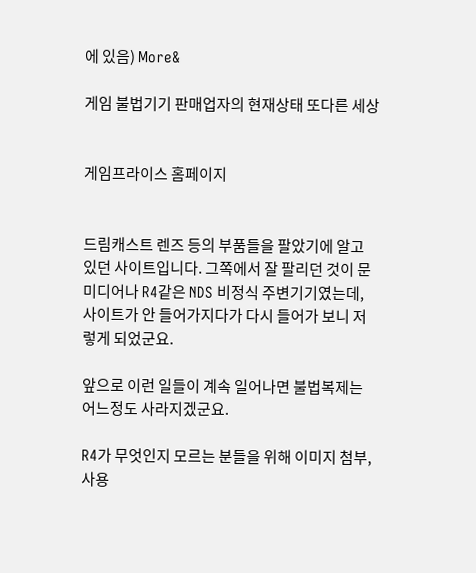에 있음) More&

게임 불법기기 판매업자의 현재상태 또다른 세상


게임프라이스 홈페이지


드림캐스트 렌즈 등의 부품들을 팔았기에 알고 있던 사이트입니다. 그쪽에서 잘 팔리던 것이 문미디어나 R4같은 NDS 비정식 주변기기였는데, 사이트가 안 들어가지다가 다시 들어가 보니 저렇게 되었군요.

앞으로 이런 일들이 계속 일어나면 불법복제는 어느정도 사라지겠군요.

R4가 무엇인지 모르는 분들을 위해 이미지 첨부, 사용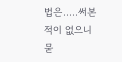법은.....써본적이 없으니 묻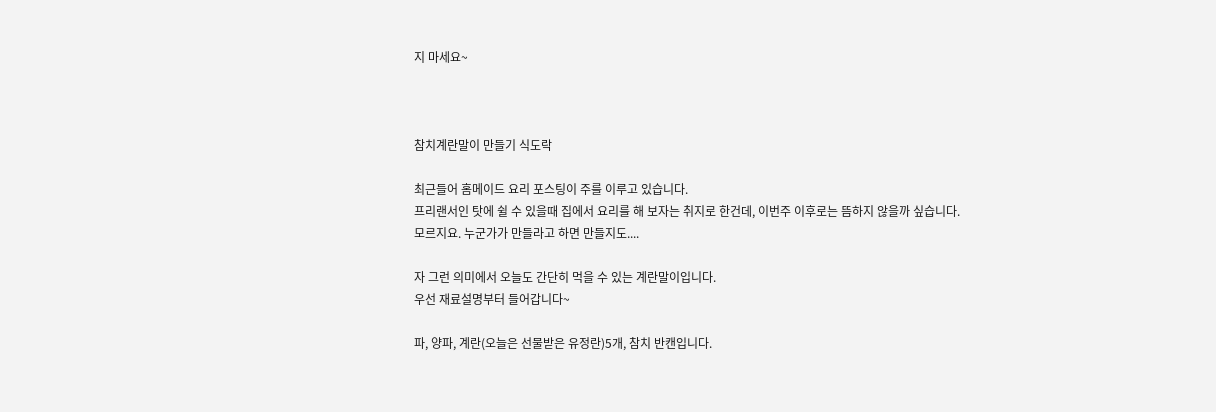지 마세요~



참치계란말이 만들기 식도락

최근들어 홈메이드 요리 포스팅이 주를 이루고 있습니다.
프리랜서인 탓에 쉴 수 있을때 집에서 요리를 해 보자는 취지로 한건데, 이번주 이후로는 뜸하지 않을까 싶습니다.
모르지요. 누군가가 만들라고 하면 만들지도....

자 그런 의미에서 오늘도 간단히 먹을 수 있는 계란말이입니다.
우선 재료설명부터 들어갑니다~

파, 양파, 계란(오늘은 선물받은 유정란)5개, 참치 반캔입니다.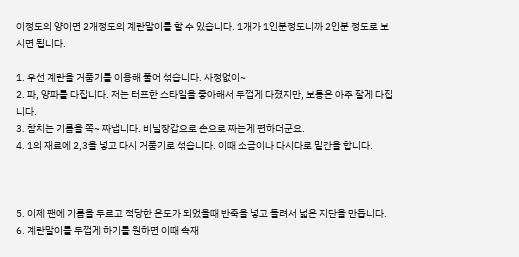이정도의 양이면 2개정도의 계란말이를 할 수 있습니다. 1개가 1인분정도니까 2인분 정도로 보시면 됩니다.

1. 우선 계란을 거품기를 이용해 풀어 섞습니다. 사정없이~
2. 파, 양파를 다집니다. 저는 터프한 스타일을 좋아해서 두껍게 다졌지만, 보통은 아주 잘게 다집니다.
3. 참치는 기름을 쪽~ 짜냅니다. 비닐장갑으로 손으로 짜는게 편하더군요.
4. 1의 재료에 2,3을 넣고 다시 거품기로 섞습니다. 이때 소금이나 다시다로 밑간을 합니다.



5. 이제 팬에 기름을 두르고 적당한 온도가 되었을때 반죽을 넣고 돌려서 넓은 지단을 만듭니다.
6. 계란말이를 두껍게 하기를 원하면 이때 속재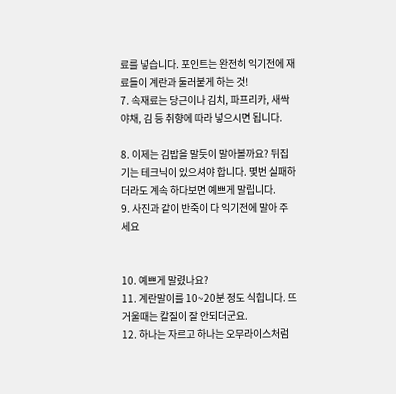료를 넣습니다. 포인트는 완전히 익기전에 재료들이 계란과 둘러붙게 하는 것!
7. 속재료는 당근이나 김치, 파프리카, 새싹야채, 김 등 취향에 따라 넣으시면 됩니다.

8. 이제는 김밥을 말듯이 말아볼까요? 뒤집기는 테크닉이 있으셔야 합니다. 몇번 실패하더라도 계속 하다보면 예쁘게 말립니다.
9. 사진과 같이 반죽이 다 익기전에 말아 주세요


10. 예쁘게 말렸나요?
11. 계란말이를 10~20분 정도 식힙니다. 뜨거울때는 칼질이 잘 안되더군요.
12. 하나는 자르고 하나는 오무라이스처럼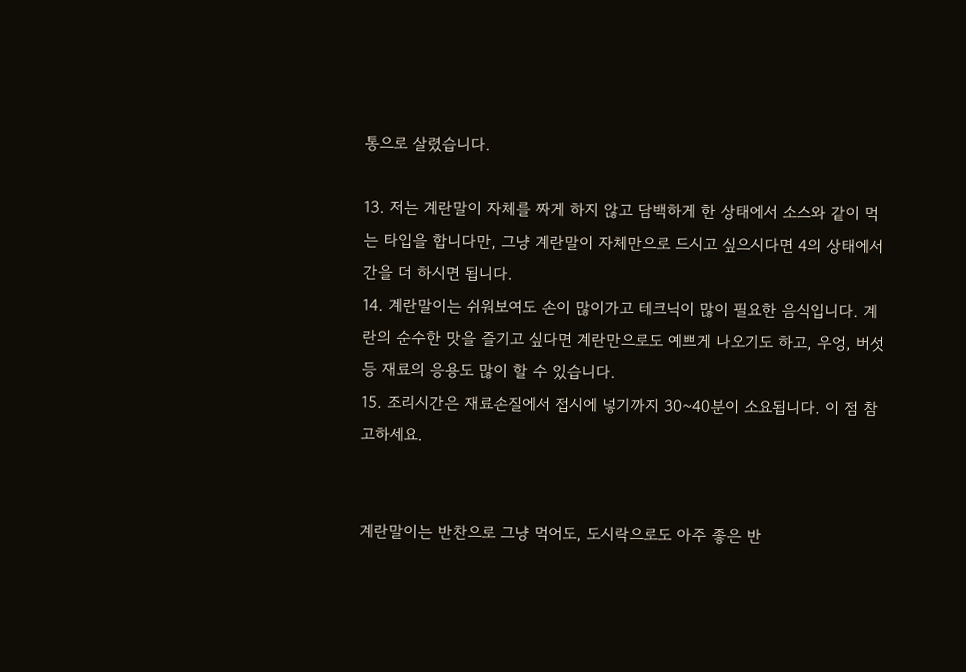통으로 살렸습니다.

13. 저는 계란말이 자체를 짜게 하지 않고 담백하게 한 상태에서 소스와 같이 먹는 타입을 합니다만, 그냥 계란말이 자체만으로 드시고 싶으시다면 4의 상태에서 간을 더 하시면 됩니다.
14. 계란말이는 쉬워보여도 손이 많이가고 테크닉이 많이 필요한 음식입니다. 계란의 순수한 맛을 즐기고 싶다면 계란만으로도 예쁘게 나오기도 하고, 우엉, 버섯 등 재료의 응용도 많이 할 수 있습니다.
15. 조리시간은 재료손질에서 접시에 넣기까지 30~40분이 소요됩니다. 이 점 참고하세요.


계란말이는 반찬으로 그냥 먹어도, 도시락으로도 아주 좋은 반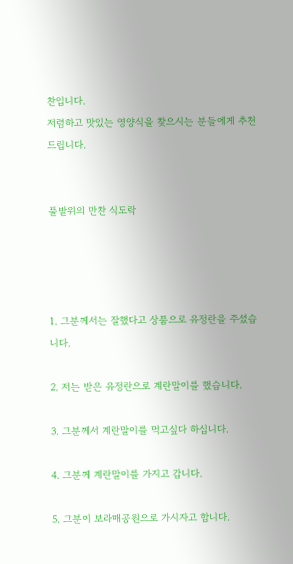찬입니다.
저렴하고 맛있는 영양식을 찾으시는 분들에게 추천드립니다.


풀밭위의 만찬 식도락




1. 그분께서는 잘했다고 상품으로 유정란을 주셨습니다.

2. 저는 받은 유정란으로 계란말이를 했습니다.

3. 그분께서 계란말이를 먹고싶다 하십니다.

4. 그분께 계란말이를 가지고 갑니다.

5. 그분이 보라매공원으로 가시자고 합니다.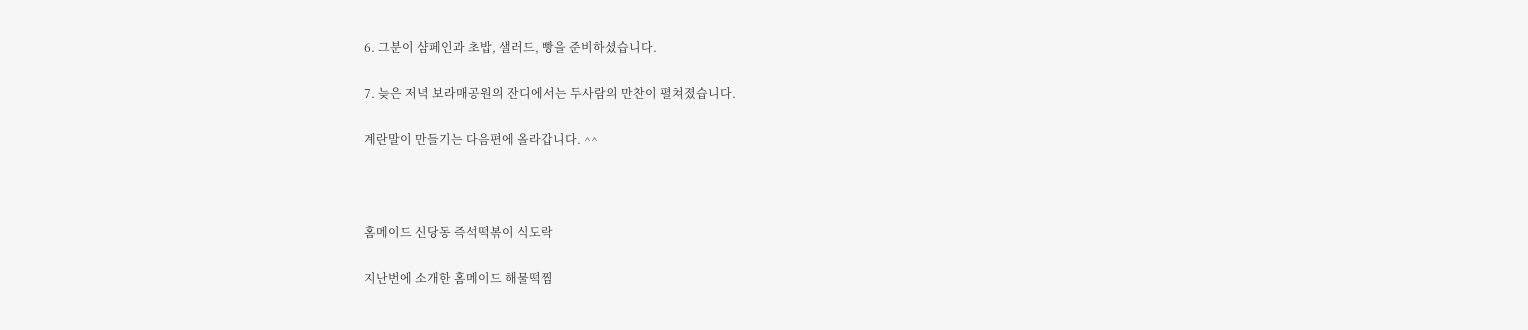6. 그분이 샴페인과 초밥, 샐러드, 빵을 준비하셨습니다.

7. 늦은 저녁 보라매공원의 잔디에서는 두사람의 만찬이 펼쳐졌습니다.

계란말이 만들기는 다음편에 올라갑니다. ^^



홈메이드 신당동 즉석떡볶이 식도락

지난번에 소개한 홈메이드 해물떡찜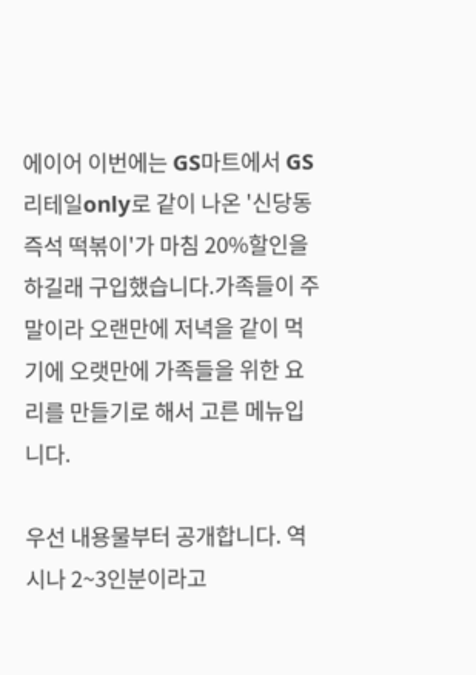에이어 이번에는 GS마트에서 GS리테일only로 같이 나온 '신당동 즉석 떡볶이'가 마침 20%할인을 하길래 구입했습니다.가족들이 주말이라 오랜만에 저녁을 같이 먹기에 오랫만에 가족들을 위한 요리를 만들기로 해서 고른 메뉴입니다.

우선 내용물부터 공개합니다. 역시나 2~3인분이라고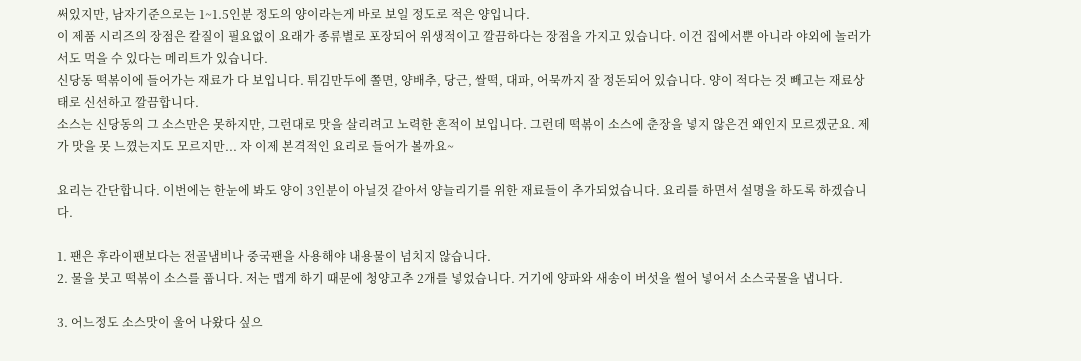써있지만, 남자기준으로는 1~1.5인분 정도의 양이라는게 바로 보일 정도로 적은 양입니다.
이 제품 시리즈의 장점은 칼질이 필요없이 요래가 종류별로 포장되어 위생적이고 깔끔하다는 장점을 가지고 있습니다. 이건 집에서뿐 아니라 야외에 놀러가서도 먹을 수 있다는 메리트가 있습니다.
신당동 떡볶이에 들어가는 재료가 다 보입니다. 튀김만두에 쫄면, 양배추, 당근, 쌀떡, 대파, 어묵까지 잘 정돈되어 있습니다. 양이 적다는 것 빼고는 재료상태로 신선하고 깔끔합니다.
소스는 신당동의 그 소스만은 못하지만, 그런대로 맛을 살리려고 노력한 흔적이 보입니다. 그런데 떡볶이 소스에 춘장을 넣지 않은건 왜인지 모르겠군요. 제가 맛을 못 느꼈는지도 모르지만... 자 이제 본격적인 요리로 들어가 볼까요~

요리는 간단합니다. 이번에는 한눈에 봐도 양이 3인분이 아닐것 같아서 양늘리기를 위한 재료들이 추가되었습니다. 요리를 하면서 설명을 하도록 하겠습니다.

1. 팬은 후라이팬보다는 전골냄비나 중국팬을 사용해야 내용물이 넘치지 않습니다.
2. 물을 붓고 떡볶이 소스를 풉니다. 저는 맵게 하기 때문에 청양고추 2개를 넣었습니다. 거기에 양파와 새송이 버섯을 썰어 넣어서 소스국물을 냅니다.

3. 어느정도 소스맛이 울어 나왔다 싶으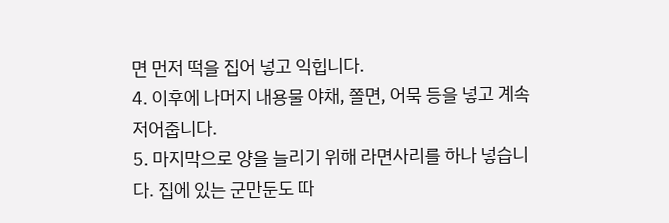면 먼저 떡을 집어 넣고 익힙니다.
4. 이후에 나머지 내용물 야채, 쫄면, 어묵 등을 넣고 계속 저어줍니다.
5. 마지막으로 양을 늘리기 위해 라면사리를 하나 넣습니다. 집에 있는 군만둔도 따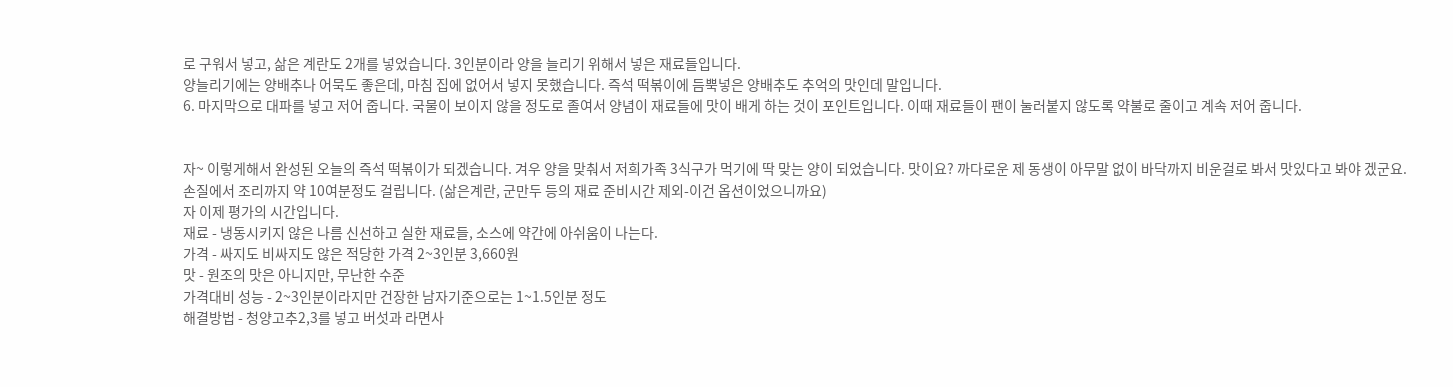로 구워서 넣고, 삶은 계란도 2개를 넣었습니다. 3인분이라 양을 늘리기 위해서 넣은 재료들입니다.
양늘리기에는 양배추나 어묵도 좋은데, 마침 집에 없어서 넣지 못했습니다. 즉석 떡볶이에 듬뿍넣은 양배추도 추억의 맛인데 말입니다.
6. 마지막으로 대파를 넣고 저어 줍니다. 국물이 보이지 않을 정도로 졸여서 양념이 재료들에 맛이 배게 하는 것이 포인트입니다. 이때 재료들이 팬이 눌러붙지 않도록 약불로 줄이고 계속 저어 줍니다.


자~ 이렇게해서 완성된 오늘의 즉석 떡볶이가 되겠습니다. 겨우 양을 맞춰서 저희가족 3식구가 먹기에 딱 맞는 양이 되었습니다. 맛이요? 까다로운 제 동생이 아무말 없이 바닥까지 비운걸로 봐서 맛있다고 봐야 겠군요.
손질에서 조리까지 약 10여분정도 걸립니다. (삶은계란, 군만두 등의 재료 준비시간 제외-이건 옵션이었으니까요)
자 이제 평가의 시간입니다.
재료 - 냉동시키지 않은 나름 신선하고 실한 재료들, 소스에 약간에 아쉬움이 나는다.
가격 - 싸지도 비싸지도 않은 적당한 가격 2~3인분 3,660원
맛 - 원조의 맛은 아니지만, 무난한 수준
가격대비 성능 - 2~3인분이라지만 건장한 남자기준으로는 1~1.5인분 정도
해결방법 - 청양고추2,3를 넣고 버섯과 라면사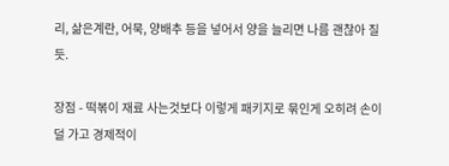리, 삶은계란, 어묵, 양배추 등을 넣어서 양을 늘리면 나름 괜찮아 질 듯.

장점 - 떡볶이 재료 사는것보다 이렇게 패키지로 묶인게 오히려 손이 덜 가고 경제적이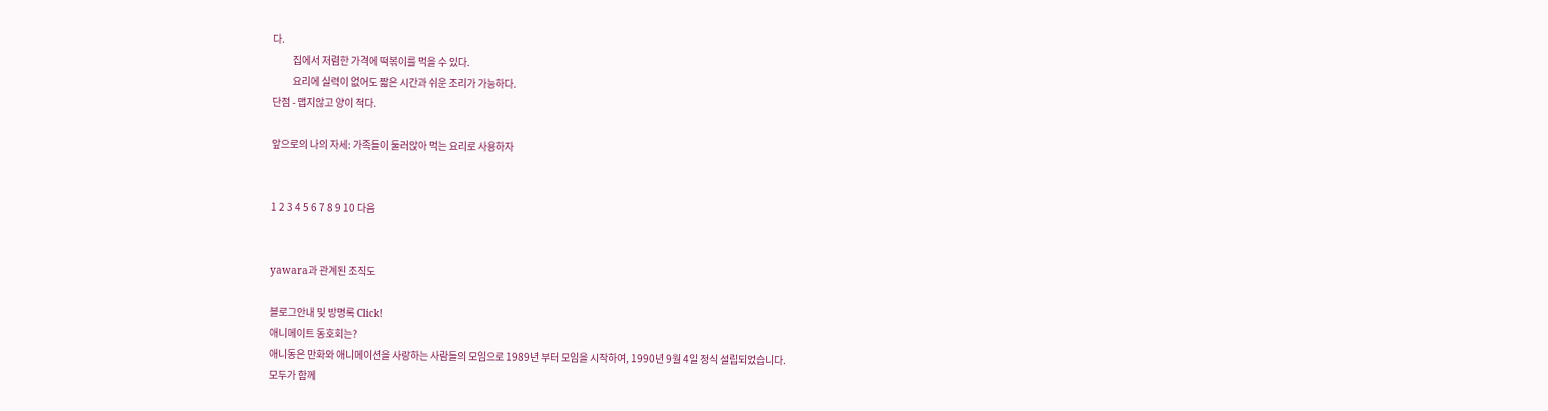다.
          집에서 저렴한 가격에 떡볶이를 먹을 수 있다.
          요리에 실력이 없어도 짧은 시간과 쉬운 조리가 가능하다.
단점 - 맵지않고 양이 적다.

앞으로의 나의 자세: 가족들이 둘러앉아 먹는 요리로 사용하자


1 2 3 4 5 6 7 8 9 10 다음


yawara과 관계된 조직도

블로그안내 및 방명록 Click!
애니메이트 동호회는?
애니동은 만화와 애니메이션을 사랑하는 사람들의 모임으로 1989년 부터 모임을 시작하여, 1990년 9월 4일 정식 설립되었습니다.
모두가 함께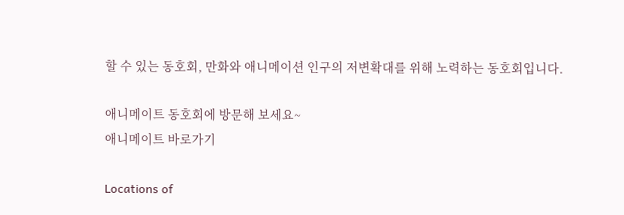할 수 있는 동호회, 만화와 애니메이션 인구의 저변확대를 위해 노력하는 동호회입니다.

애니메이트 동호회에 방문해 보세요~
애니메이트 바로가기

Locations of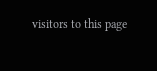visitors to this page